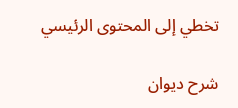تخطي إلى المحتوى الرئيسي

شرح ديوان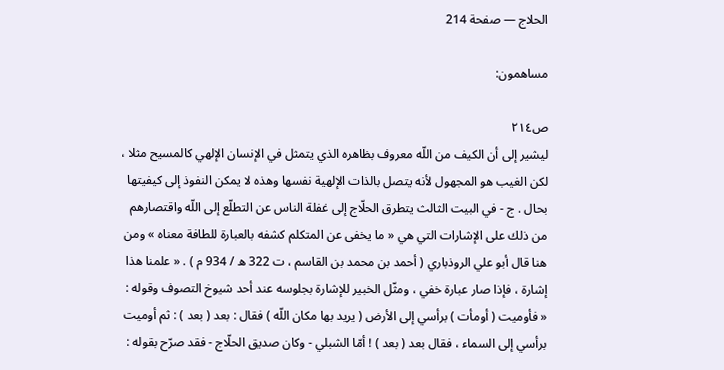الحلاج — صفحة 214

مساهمون:

ص٢١٤
ليشير إلى أن الكيف من اللّه معروف بظاهره الذي يتمثل في الإنسان الإلهي كالمسيح مثلا ، لكن الغيب هو المجهول لأنه يتصل بالذات الإلهية نفسها وهذه لا يمكن النفوذ إلى كيفيتها بحال . ج - في البيت الثالث يتطرق الحلّاج إلى غفلة الناس عن التطلّع إلى اللّه واقتصارهم من ذلك على الإشارات التي هي « ما يخفى عن المتكلم كشفه بالعبارة للطافة معناه » ومن هنا قال أبو علي الروذباري ( أحمد بن محمد بن القاسم ، ت 322 ه / 934 م ) . « علمنا هذا إشارة ، فإذا صار عبارة خفي ، ومثّل الخبير للإشارة بجلوسه عند أحد شيوخ التصوف وقوله : « فأوميت ( أومأت ) برأسي إلى الأرض ( يريد بها مكان اللّه ) فقال : بعد ( بعد ) : ثم أوميت برأسي إلى السماء ، فقال بعد ( بعد ) ! أمّا الشبلي - وكان صديق الحلّاج - فقد صرّح بقوله :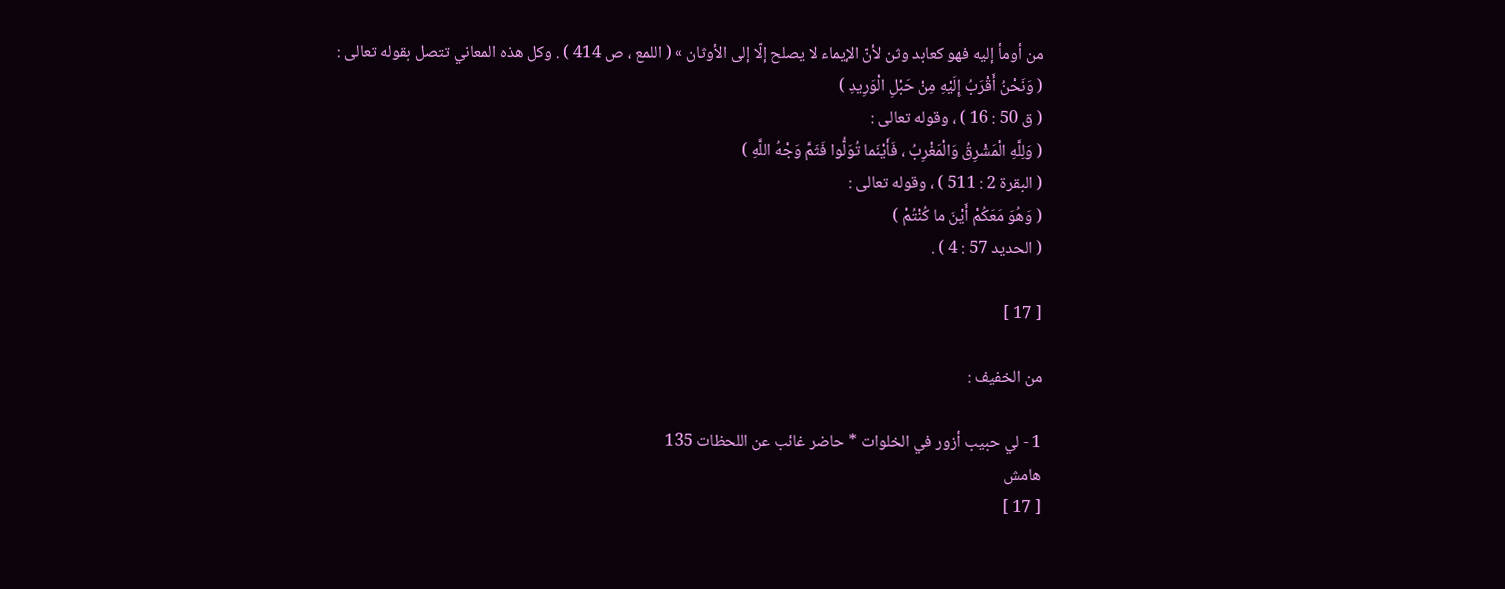من أومأ إليه فهو كعابد وثن لأنّ الإيماء لا يصلح إلّا إلى الأوثان » ( اللمع ، ص 414 ) . وكل هذه المعاني تتصل بقوله تعالى :
( وَنَحْنُ أَقْرَبُ إِلَيْهِ مِنْ حَبْلِ الْوَرِيدِ )
( ق 50 : 16 ) ، وقوله تعالى :
( وَلِلَّهِ الْمَشْرِقُ وَالْمَغْرِبُ ، فَأَيْنَما تُوَلُّوا فَثَمَّ وَجْهُ اللَّهِ )
( البقرة 2 : 511 ) ، وقوله تعالى :
( وَهُوَ مَعَكُمْ أَيْنَ ما كُنْتُمْ )
( الحديد 57 : 4 ) .

[ 17 ]

من الخفيف :

1 - لي حبيب أزور في الخلوات * حاضر غائب عن اللحظات 135
هامش
[ 17 ]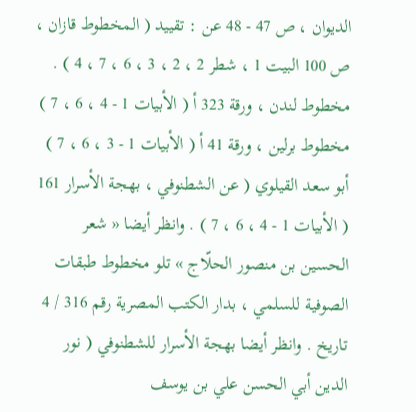الديوان ، ص 47 - 48 عن : تقييد ( المخطوط قازان ، ص 100 البيت 1 ، شطر 2 ، 2 ، 3 ، 6 ، 7 ، 4 ) . مخطوط لندن ، ورقة 323 أ ( الأبيات 1 - 4 ، 6 ، 7 ) مخطوط برلين ، ورقة 41 أ ( الأبيات 1 - 3 ، 6 ، 7 ) أبو سعد القيلوي ( عن الشطنوفي ، بهجة الأسرار 161 ( الأبيات 1 - 4 ، 6 ، 7 ) . وانظر أيضا « شعر الحسين بن منصور الحلّاج » تلو مخطوط طبقات الصوفية للسلمي ، بدار الكتب المصرية رقم 316 / 4 تاريخ . وانظر أيضا بهجة الأسرار للشطنوفي ( نور الدين أبي الحسن علي بن يوسف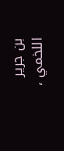بن جرير اللخمي ،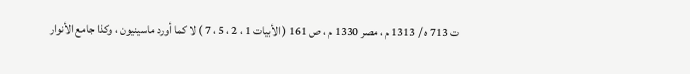ت 713 ه / 1313 م ، مصر 1330 م ، ص 161 ( الأبيات 1 ، 2 ، 5 ، 7 ) لا كما أورد ماسينيون ، وكذا جامع الأنوار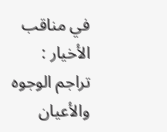في مناقب الأخيار : تراجم الوجوه والأعيان